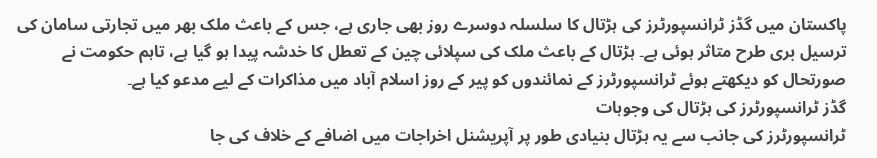پاکستان میں گڈز ٹرانسپورٹرز کی ہڑتال کا سلسلہ دوسرے روز بھی جاری ہے، جس کے باعث ملک بھر میں تجارتی سامان کی ترسیل بری طرح متاثر ہوئی ہے۔ ہڑتال کے باعث ملک کی سپلائی چین کے تعطل کا خدشہ پیدا ہو گیا ہے، تاہم حکومت نے صورتحال کو دیکھتے ہوئے ٹرانسپورٹرز کے نمائندوں کو پیر کے روز اسلام آباد میں مذاکرات کے لیے مدعو کیا ہے۔
گڈز ٹرانسپورٹرز کی ہڑتال کی وجوہات
ٹرانسپورٹرز کی جانب سے یہ ہڑتال بنیادی طور پر آپریشنل اخراجات میں اضافے کے خلاف کی جا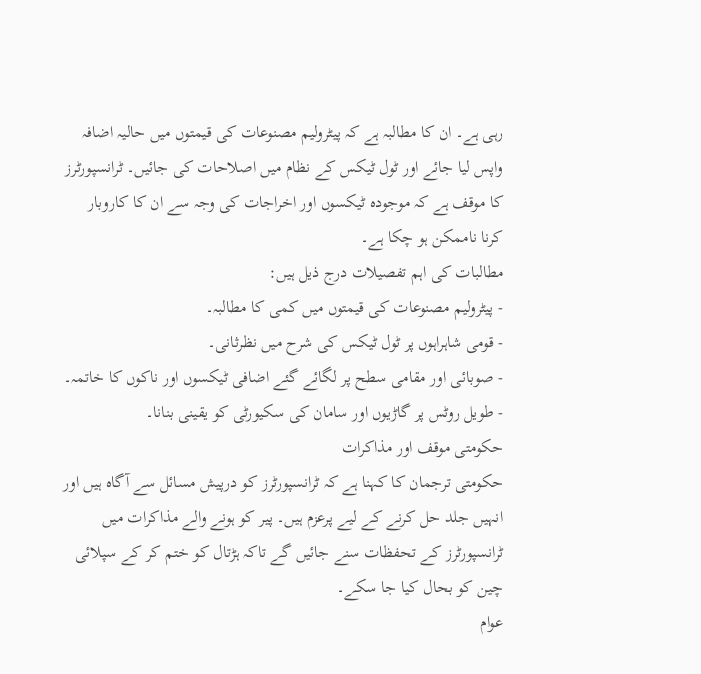رہی ہے۔ ان کا مطالبہ ہے کہ پیٹرولیم مصنوعات کی قیمتوں میں حالیہ اضافہ واپس لیا جائے اور ٹول ٹیکس کے نظام میں اصلاحات کی جائیں۔ ٹرانسپورٹرز کا موقف ہے کہ موجودہ ٹیکسوں اور اخراجات کی وجہ سے ان کا کاروبار کرنا ناممکن ہو چکا ہے۔
مطالبات کی اہم تفصیلات درج ذیل ہیں:
- پیٹرولیم مصنوعات کی قیمتوں میں کمی کا مطالبہ۔
- قومی شاہراہوں پر ٹول ٹیکس کی شرح میں نظرثانی۔
- صوبائی اور مقامی سطح پر لگائے گئے اضافی ٹیکسوں اور ناکوں کا خاتمہ۔
- طویل روٹس پر گاڑیوں اور سامان کی سکیورٹی کو یقینی بنانا۔
حکومتی موقف اور مذاکرات
حکومتی ترجمان کا کہنا ہے کہ ٹرانسپورٹرز کو درپیش مسائل سے آگاہ ہیں اور انہیں جلد حل کرنے کے لیے پرعزم ہیں۔ پیر کو ہونے والے مذاکرات میں ٹرانسپورٹرز کے تحفظات سنے جائیں گے تاکہ ہڑتال کو ختم کر کے سپلائی چین کو بحال کیا جا سکے۔
عوام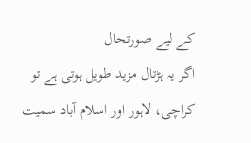کے لیے صورتحال
اگر یہ ہڑتال مزید طویل ہوتی ہے تو کراچی، لاہور اور اسلام آباد سمیت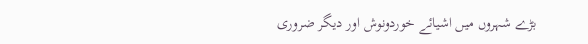بڑے شہروں میں اشیائے خوردونوش اور دیگر ضروری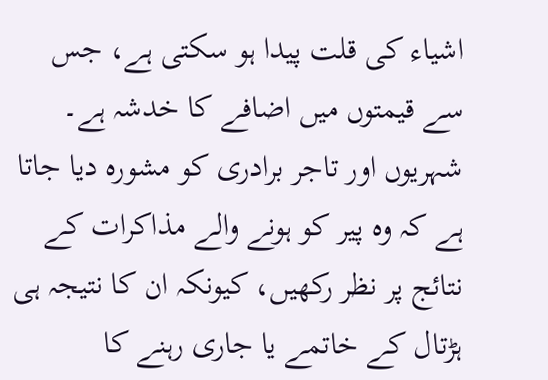اشیاء کی قلت پیدا ہو سکتی ہے، جس سے قیمتوں میں اضافے کا خدشہ ہے۔ شہریوں اور تاجر برادری کو مشورہ دیا جاتا ہے کہ وہ پیر کو ہونے والے مذاکرات کے نتائج پر نظر رکھیں، کیونکہ ان کا نتیجہ ہی ہڑتال کے خاتمے یا جاری رہنے کا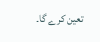تعین کرے گا۔